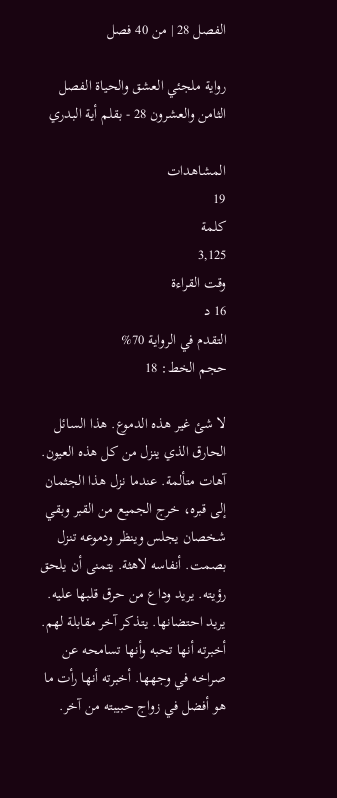الفصل 28 | من 40 فصل

رواية ملجئي العشق والحياة الفصل الثامن والعشرون 28 - بقلم أية البدري

المشاهدات
19
كلمة
3,125
وقت القراءة
16 د
التقدم في الرواية 70%
حجم الخط: 18

لا شئ غير هذه الدموع. هذا السائل الحارق الذي ينزل من كل هذه العيون. آهات متألمة. عندما نزل هذا الجثمان إلى قبره، خرج الجميع من القبر وبقي شخصان يجلس وينظر ودموعه تنزل بصمت. أنفاسه لاهثة. يتمنى أن يلحق رؤيته. يريد وداع من حرق قلبها عليه. يريد احتضانها. يتذكر آخر مقابلة لهم. أخبرته أنها تحبه وأنها تسامحه عن صراخه في وجهها. أخبرته أنها رأت ما هو أفضل في زواج حبيبته من آخر.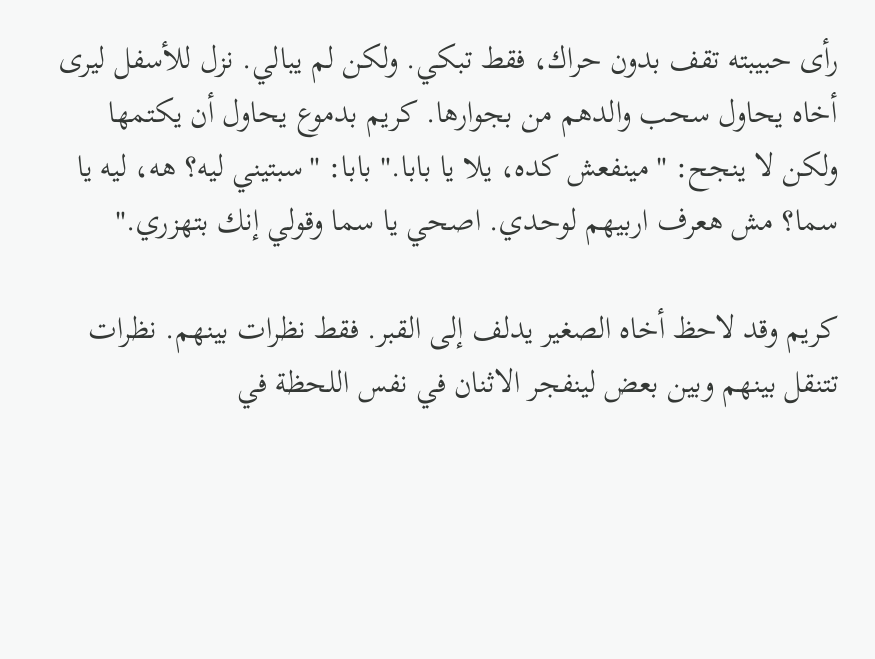رأى حبيبته تقف بدون حراك، فقط تبكي. ولكن لم يبالي. نزل للأسفل ليرى أخاه يحاول سحب والدهم من بجوارها. كريم بدموع يحاول أن يكتمها ولكن لا ينجح: "مينفعش كده، يلا يا بابا." بابا: "سبتيني ليه؟ هه، ليه يا سما؟ مش هعرف اربيهم لوحدي. اصحي يا سما وقولي إنك بتهزري."

كريم وقد لاحظ أخاه الصغير يدلف إلى القبر. فقط نظرات بينهم. نظرات تتنقل بينهم وبين بعض لينفجر الاثنان في نفس اللحظة في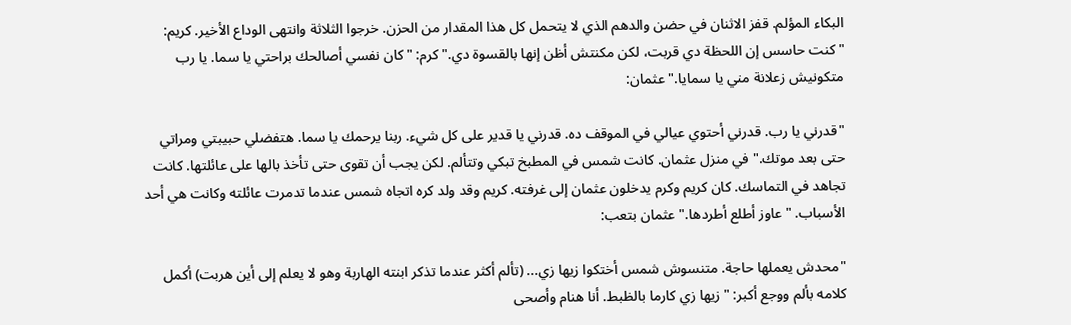البكاء المؤلم. قفز الاثنان في حضن والدهم الذي لا يتحمل كل هذا المقدار من الحزن. خرجوا الثلاثة وانتهى الوداع الأخير. كريم: "كنت حاسس إن اللحظة دي قربت، لكن مكنتش أظن إنها بالقسوة دي." كرم: "كان نفسي أصالحك براحتي يا سما. يا رب متكونيش زعلانة مني يا سمايا." عثمان:

"قدرني يا رب. قدرني أحتوي عيالي في الموقف ده. قدرني يا قدير على كل شيء. ربنا يرحمك يا سما. هتفضلي حبيبتي ومراتي حتى بعد موتك." في منزل عثمان. كانت شمس في المطبخ تبكي وتتألم. لكن يجب أن تقوى حتى تأخذ بالها على عائلتها. كانت تجاهد في التماسك. كان كريم وكرم يدخلون عثمان إلى غرفته. كريم وقد ولد كره اتجاه شمس عندما تدمرت عائلته وكانت هي أحد الأسباب. "عاوز أطلع أطردها." عثمان بتعب:

"محدش يعملها حاجة. متنسوش شمس أختكوا زيها زي... (تألم أكثر عندما تذكر ابنته الهاربة وهو لا يعلم إلى أين هربت) أكمل كلامه بألم ووجع أكبر: "زيها زي كارما بالظبط. أنا هنام وأصحى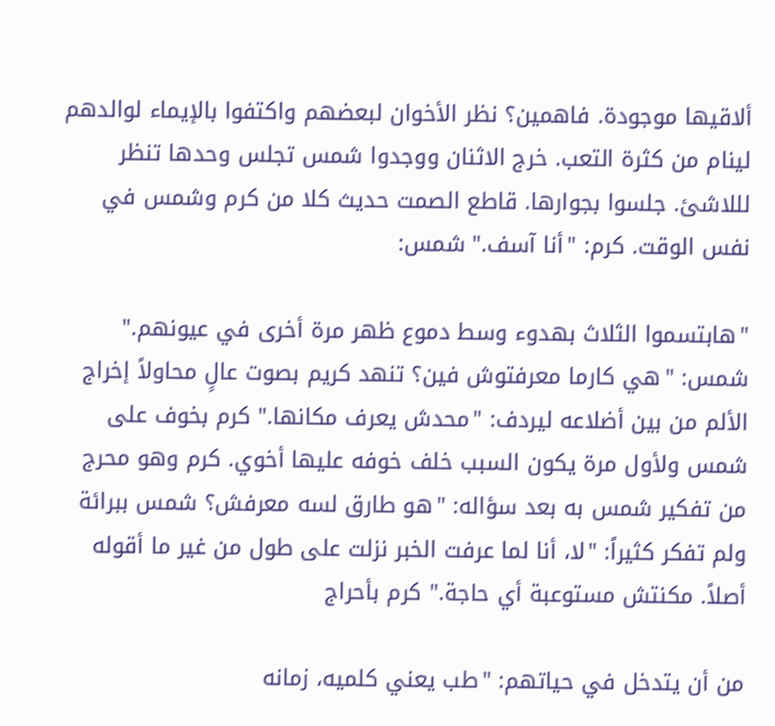ألاقيها موجودة. فاهمين؟ نظر الأخوان لبعضهم واكتفوا بالإيماء لوالدهم لينام من كثرة التعب. خرج الاثنان ووجدوا شمس تجلس وحدها تنظر لللاشئ. جلسوا بجوارها. قاطع الصمت حديث كلا من كرم وشمس في نفس الوقت. كرم: "أنا آسف." شمس:

"هابتسموا الثلاث بهدوء وسط دموع ظهر مرة أخرى في عيونهم." شمس: "هي كارما معرفتوش فين؟ تنهد كريم بصوت عالٍ محاولاً إخراج الألم من بين أضلاعه ليردف: "محدش يعرف مكانها." كرم بخوف على شمس ولأول مرة يكون السبب خلف خوفه عليها أخوي. كرم وهو محرج من تفكير شمس به بعد سؤاله: "هو طارق لسه معرفش؟ شمس ببرائة ولم تفكر كثيراً: "لا، أنا لما عرفت الخبر نزلت على طول من غير ما أقوله أصلاً. مكنتش مستوعبة أي حاجة." كرم بأحراج

من أن يتدخل في حياتهم: "طب يعني كلميه، زمانه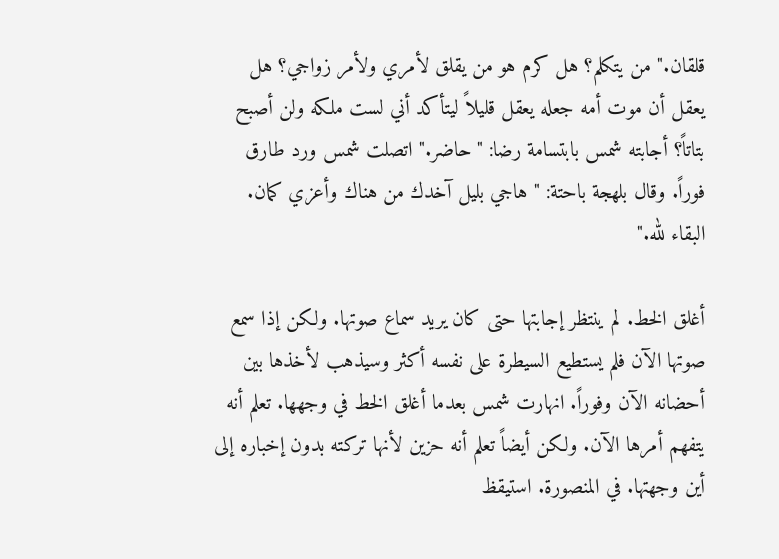قلقان." من يتكلم؟ هل كرم هو من يقلق لأمري ولأمر زواجي؟ هل يعقل أن موت أمه جعله يعقل قليلاً ليتأكد أني لست ملكه ولن أصبح بتاتاً؟ أجابته شمس بابتسامة رضا: "حاضر." اتصلت شمس ورد طارق فوراً. وقال بلهجة باحتة: "هاجي بليل آخدك من هناك وأعزي كمان. البقاء لله."

أغلق الخط. لم ينتظر إجابتها حتى كان يريد سماع صوتها. ولكن إذا سمع صوتها الآن فلم يستطيع السيطرة على نفسه أكثر وسيذهب لأخذها بين أحضانه الآن وفوراً. انهارت شمس بعدما أغلق الخط في وجهها. تعلم أنه يتفهم أمرها الآن. ولكن أيضاً تعلم أنه حزين لأنها تركته بدون إخباره إلى أين وجهتها. في المنصورة. استيقظ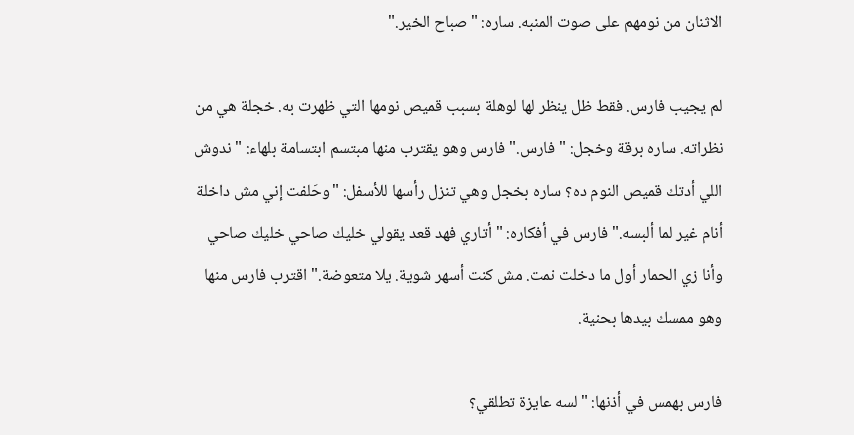الاثنان من نومهم على صوت المنبه. ساره: "صباح الخير."

لم يجيب فارس. فقط ظل ينظر لها لوهلة بسبب قميص نومها التي ظهرت به. خجلة هي من نظراته. ساره برقة وخجل: "فارس." فارس وهو يقترب منها مبتسم ابتسامة بلهاء: "ندوش اللي أدتك قميص النوم ده؟ ساره بخجل وهي تنزل رأسها للأسفل: "وحَلفت إني مش داخلة أنام غير لما ألبسه." فارس في أفكاره: "أتاري فهد قعد يقولي خليك صاحي خليك صاحي وأنا زي الحمار أول ما دخلت نمت. مش كنت أسهر شوية. يلا متعوضة." اقترب فارس منها وهو ممسك بيدها بحنية.

فارس بهمس في أذنها: "لسه عايزة تطلقي؟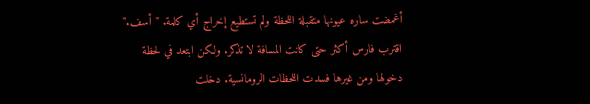أغمضت ساره عيونها متقبلة اللحظة ولم تستطيع إخراج أي كلمة. "أسف." اقترب فارس أكثر حتى كانت المسافة لا تذكر. ولكن ابتعد في لحظة دخولها ومن غيرها فسدت اللحظات الرومانسية. دخلت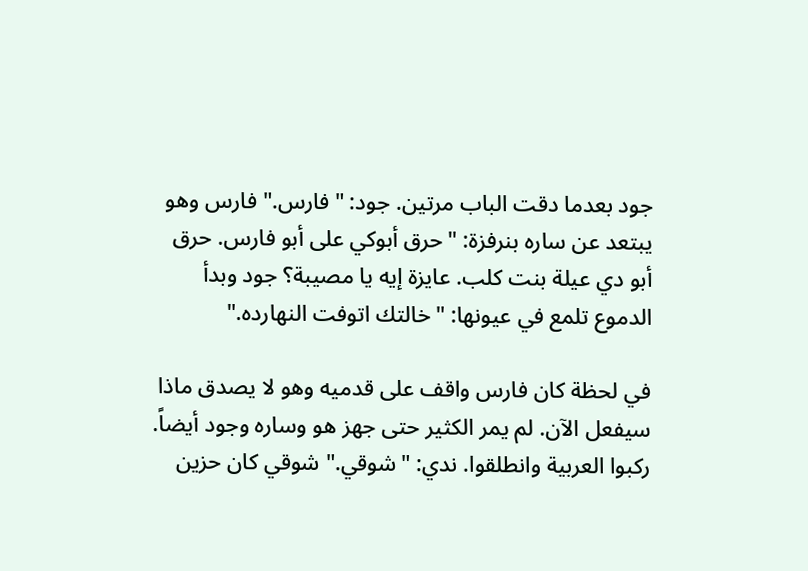جود بعدما دقت الباب مرتين. جود: "فارس." فارس وهو يبتعد عن ساره بنرفزة: "حرق أبوكي على أبو فارس. حرق أبو دي عيلة بنت كلب. عايزة إيه يا مصيبة؟ جود وبدأ الدموع تلمع في عيونها: "خالتك اتوفت النهارده."

في لحظة كان فارس واقف على قدميه وهو لا يصدق ماذا سيفعل الآن. لم يمر الكثير حتى جهز هو وساره وجود أيضاً. ركبوا العربية وانطلقوا. ندي: "شوقي." شوقي كان حزين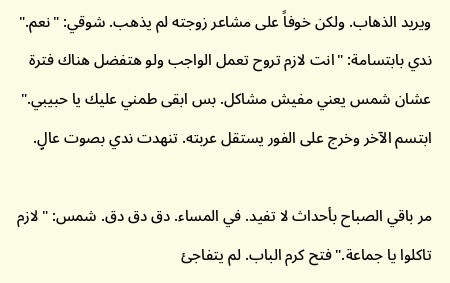ويريد الذهاب. ولكن خوفاً على مشاعر زوجته لم يذهب. شوقي: "نعم." ندي بابتسامة: "انت لازم تروح تعمل الواجب ولو هتفضل هناك فترة عشان شمس يعني مفيش مشاكل. بس ابقى طمني عليك يا حبيبي." ابتسم الآخر وخرج على الفور يستقل عربته. تنهدت ندي بصوت عالٍ.

مر باقي الصباح بأحداث لا تفيد. في المساء. دق دق دق. شمس: "لازم تاكلوا يا جماعة." فتح كرم الباب. لم يتفاجئ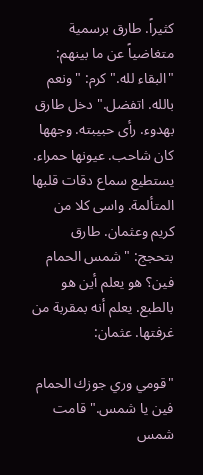كثيراً. طارق برسمية متغاضياً عن ما بينهم: "البقاء لله." كرم: "ونعم بالله. اتفضل." دخل طارق بهدوء. رأى حبيبته. وجهها كان شاحب. عيونها حمراء. يستطيع سماع دقات قلبها المتألمة. واسى كلا من كريم وعثمان. طارق بتحجج: "شمس الحمام فين؟ هو يعلم أين هو بالطبع. يعلم أنه بمقربة من غرفتها. عثمان:

"قومي وري جوزك الحمام فين يا شمس." قامت شمس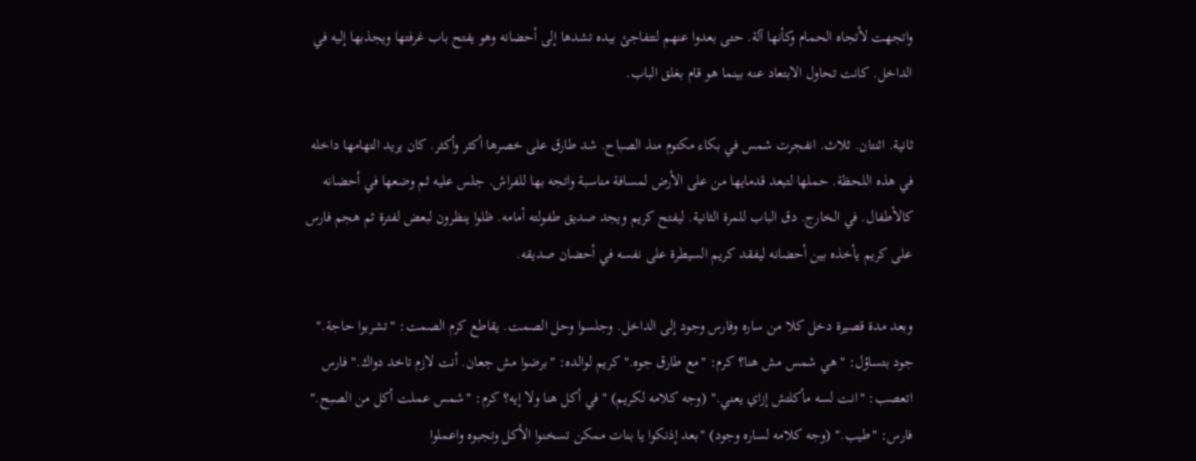واتجهت لأتجاه الحمام وكأنها آلة. حتى بعدوا عنهم لتتفاجئ بيده تشدها إلى أحضانه وهو يفتح باب غرفتها ويجذبها إليه في الداخل. كانت تحاول الابتعاد عنه بينما هو قام بغلق الباب.

ثانية. اثنتان. ثلاث. انفجرت شمس في بكاء مكتوم منذ الصباح. شد طارق على خصرها أكثر وأكثر. كان يريد التهامها داخله في هذه اللحظة. حملها لتبعد قدمايها من على الأرض لمسافة مناسبة واتجه بها للفراش. جلس عليه ثم وضعها في أحضانه كالأطفال. في الخارج. دق الباب للمرة الثانية. ليفتح كريم ويجد صديق طفولته أمامه. ظلوا ينظرون لبعض لفترة ثم هجم فارس على كريم يأخذه بين أحضانه ليفقد كريم السيطرة على نفسه في أحضان صديقه.

وبعد مدة قصيرة دخل كلا من ساره وفارس وجود إلى الداخل. وجلسوا وحل الصمت. يقاطع كرم الصمت: "تشربوا حاجة." جود بتساؤل: "هي شمس مش هنا؟ كرم: "مع طارق جوه." كريم لوالده: "برضوا مش جعان. أنت لازم تاخد دواك." فارس اتعصب: "انت لسه مأكلتش إزاي يعني." (وجه كلامه لكريم) "في أكل هنا ولا إيه؟ كرم: "شمس عملت أكل من الصبح." فارس: "طيب." (وجه كلامه لساره وجود) "بعد إذنكوا يا بنات ممكن تسخنوا الأكل وتجبوه واعملوا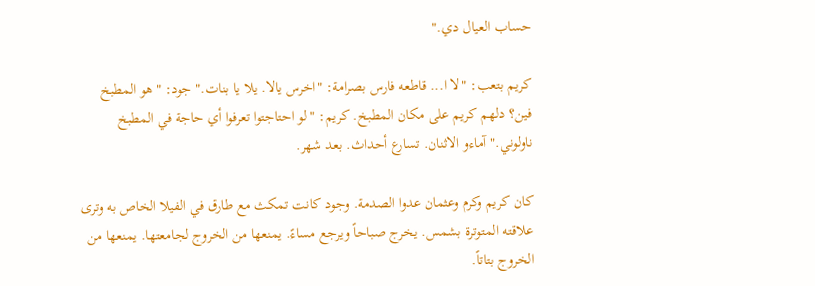حساب العيال دي."

كريم بتعب: "لا ا... قاطعه فارس بصرامة: "اخرس يالا. يلا يا بنات." جود: "هو المطبخ فين؟ دلهم كريم على مكان المطبخ. كريم: "لو احتاجتوا تعرفوا أي حاجة في المطبخ ناولوني." آماءو الاثنان. تسارع أحداث. بعد شهر.

كان كريم وكرم وعثمان عدوا الصدمة. وجود كانت تمكث مع طارق في الفيلا الخاص به وترى علاقته المتوترة بشمس. يخرج صباحاً ويرجع مساءً. يمنعها من الخروج لجامعتها. يمنعها من الخروج بتاتاً.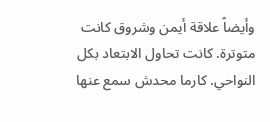وأيضاً علاقة أيمن وشروق كانت متوترة. كانت تحاول الابتعاد بكل النواحي. كارما محدش سمع عنها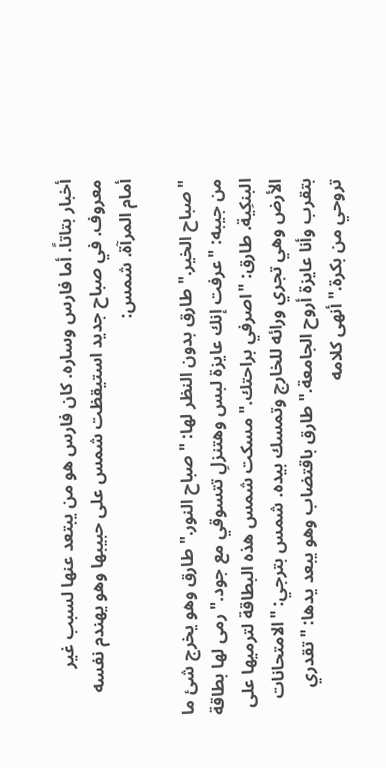أخبار بتاتاً. أما فارس وساره. كان فارس هو من يبتعد عنها لسبب غير معروف. في صباح جديد استيقظت شمس على حبيبها وهو يهندم نفسه أمام المرآة. شمس:

"صباح الخير." طارق بدون النظر لها: "صباح النور." طارق وهو يخرج شئ ما من جيبه: "عرفت إنك عايزة لبس وهتنزلِ تتسوقي مع جود." رمى لها بطاقة البنكِية. طارق: "اصرفي براحتك." مسكت شمس هذه البطاقة لترميها على الأرض وهي تجري ورائه للخارج وتمسك بيده. شمس بترجي: "الامتحانات بتقرب وأنا عايزة أروح الجامعة." طارق باقتضاب وهو يبعد يدها: "تقدري تروحي من بكرة." أنهى كلامه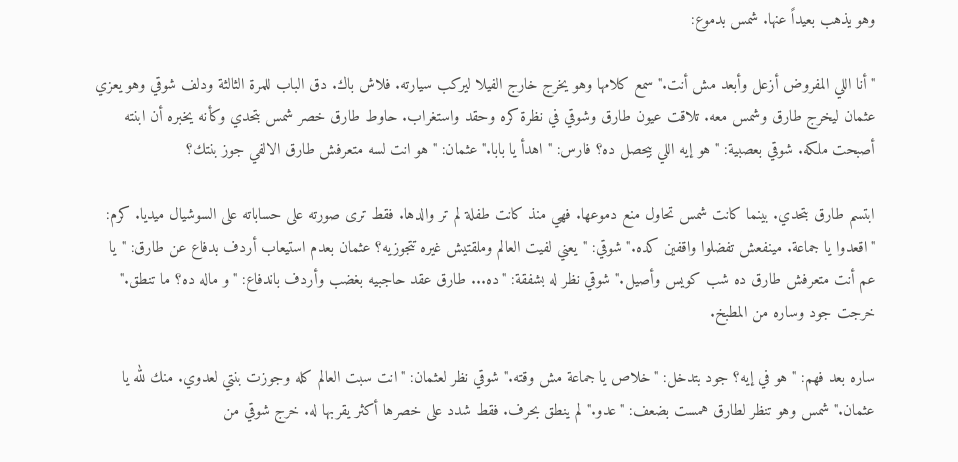وهو يذهب بعيداً عنها. شمس بدموع:

"أنا اللي المفروض أزعل وأبعد مش أنت." سمع كلامها وهو يخرج خارج الفيلا ليركب سيارته. فلاش باك. دق الباب للمرة الثالثة ودلف شوقي وهو يعزي عثمان ليخرج طارق وشمس معه. تلاقت عيون طارق وشوقي في نظرة كره وحقد واستغراب. حاوط طارق خصر شمس بتحدي وكأنه يخبره أن ابنته أصبحت ملكه. شوقي بعصبية: "هو إيه اللي بيحصل ده؟ فارس: "اهدأ يا بابا." عثمان: "هو انت لسه متعرفش طارق الالفي جوز بنتك؟

ابتسم طارق بتحدي. بينما كانت شمس تحاول منع دموعها. فهي منذ كانت طفلة لم تر والدها. فقط ترى صورته على حساباته على السوشيال ميديا. كرم: "اقعدوا يا جماعة. مينفعش تفضلوا واقفين كده." شوقي: "يعني لفيت العالم وملقتيش غيره تتجوزيه؟ عثمان بعدم استيعاب أردف بدفاع عن طارق: "يا عم أنت متعرفش طارق ده شب كويس وأصيل." شوقي نظر له بشفقة: "ده... طارق عقد حاجبيه بغضب وأردف باندفاع: "و ماله ده؟ ما تنطق." خرجت جود وساره من المطبخ.

ساره بعد فهم: "هو في إيه؟ جود بتدخل: "خلاص يا جماعة مش وقته." شوقي نظر لعثمان: "انت سبت العالم كله وجوزت بنتي لعدوي. منك لله يا عثمان." شمس وهو تنظر لطارق همست بضعف: "عدو." لم ينطق بحرف. فقط شدد على خصرها أكثر يقربها له. خرج شوقي من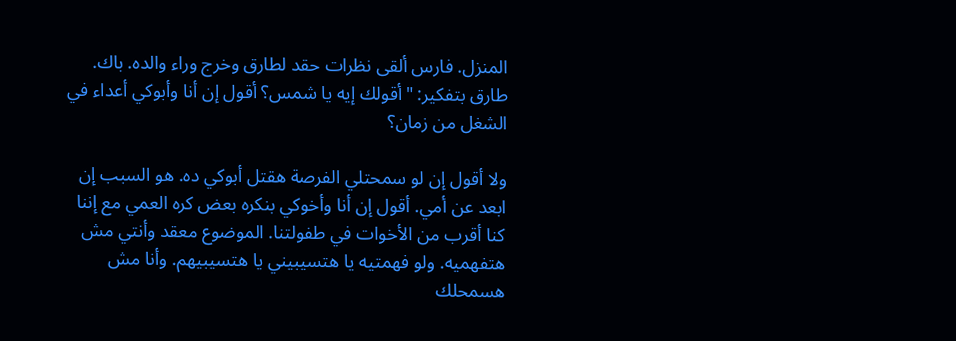المنزل. فارس ألقى نظرات حقد لطارق وخرج وراء والده. باك. طارق بتفكير: "أقولك إيه يا شمس؟ أقول إن أنا وأبوكي أعداء في الشغل من زمان؟

ولا أقول إن لو سمحتلي الفرصة هقتل أبوكي ده. هو السبب إن ابعد عن أمي. أقول إن أنا وأخوكي بنكره بعض كره العمي مع إننا كنا أقرب من الأخوات في طفولتنا. الموضوع معقد وأنتي مش هتفهميه. ولو فهمتيه يا هتسيبيني يا هتسيبيهم. وأنا مش هسمحلك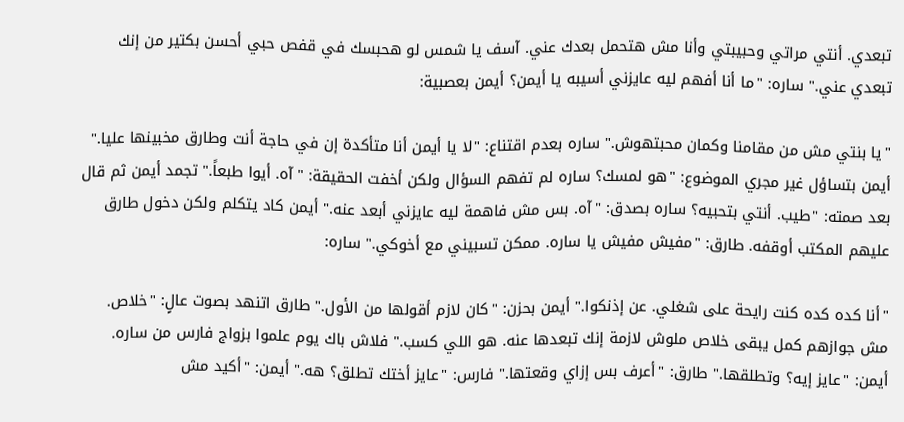تبعدي. أنتي مراتي وحبيبتي وأنا مش هتحمل بعدك عني. آسف يا شمس لو هحبسك في قفص حبي أحسن بكتير من إنك تبعدي عني." ساره: "ما أنا أفهم ليه عايزني أسيبه يا أيمن؟ أيمن بعصبية:

"يا بنتي مش من مقامنا وكمان محبتهوش." ساره بعدم اقتناع: "لا يا أيمن أنا متأكدة إن في حاجة أنت وطارق مخبينها عليا." أيمن بتساؤل غير مجري الموضوع: "هو لمسك؟ ساره لم تفهم السؤال ولكن أخفت الحقيقة: "آه. أيوا طبعاً." تجمد أيمن ثم قال بعد صمته: "طيب. أنتي بتحبيه؟ ساره بصدق: "آه. بس مش فاهمة ليه عايزني أبعد عنه." أيمن كاد يتكلم ولكن دخول طارق عليهم المكتب أوقفه. طارق: "مفيش مفيش يا ساره. ممكن تسبيني مع أخوكي." ساره:

"أنا كده كده كنت رايحة على شغلي. عن إذنكوا." أيمن بحزن: "كان لازم أقولها من الأول." طارق اتنهد بصوت عالٍ: "خلاص. مش جوازهم كمل يبقى خلاص ملوش لازمة إنك تبعدها عنه. هو اللي كسب." فلاش باك يوم علموا بزواج فارس من ساره. أيمن: "عايز إيه؟ وتطلقها." طارق: "أعرف بس إزاي وقعتها." فارس: "عايز أختك تطلق؟ هه." أيمن: "أكيد مش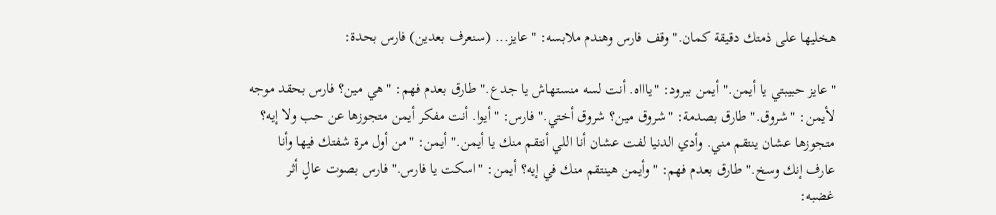هخليها على ذمتك دقيقة كمان." وقف فارس وهندم ملابسه: "عايز... (سنعرف بعدين) فارس بحدة:

"عايز حبيبتي يا أيمن." أيمن ببرود: "ياااه. أنت لسه منستهاش يا جدع." طارق بعدم فهم: "هي مين؟ فارس بحقد موجه لأيمن: "شروق." طارق بصدمة: "شروق مين؟ شروق أختي." فارس: "أيوا. أنت مفكر أيمن متجوزها عن حب ولا إيه؟ متجوزها عشان ينتقم مني. وأدي الدنيا لفت عشان أنا اللي أنتقم منك يا أيمن." أيمن: "من أول مرة شفتك فيها وأنا عارف إنك وسخ." طارق بعدم فهم: "وأيمن هينتقم منك في إيه؟ أيمن: "اسكت يا فارس." فارس بصوت عالٍ أثر غضبه: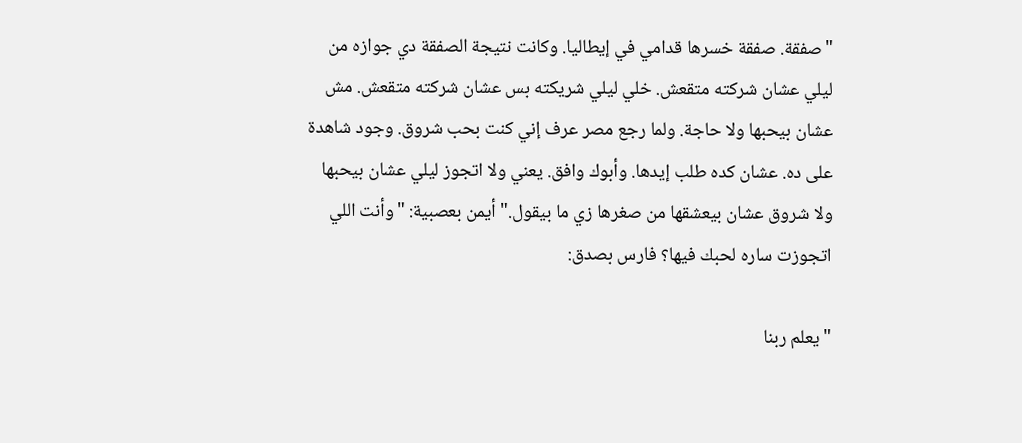"صفقة. صفقة خسرها قدامي في إيطاليا. وكانت نتيجة الصفقة دي جوازه من ليلي عشان شركته متقعش. خلي ليلي شريكته بس عشان شركته متقعش. مش عشان بيحبها ولا حاجة. ولما رجع مصر عرف إني كنت بحب شروق. وجود شاهدة على ده. عشان كده طلب إيدها. وأبوك وافق. يعني ولا اتجوز ليلي عشان بيحبها ولا شروق عشان بيعشقها من صغرها زي ما بيقول." أيمن بعصبية: "وأنت اللي اتجوزت ساره لحبك فيها؟ فارس بصدق:

"يعلم ربنا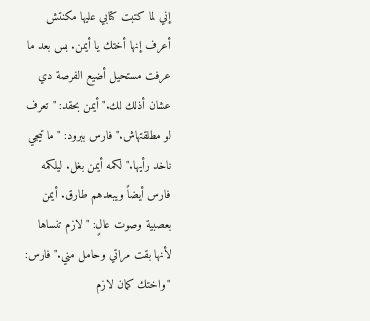إني لما كتبت كتابي عليها مكنتش أعرف إنها أختك يا أيمن. بس بعد ما عرفت مستحيل أضيع الفرصة دي عشان أذلك لك." أيمن بحقد: "تعرف لو مطلقتهاش." فارس ببرود: "ما تيجي ناخد رأيها." لكمه أيمن بغل. ليلكمه فارس أيضاً ويبعدهم طارق. أيمن بعصبية وصوت عالٍ: "لازم تنساها لأنها بقت مراتي وحامل مني." فارس: "واختك كمان لازم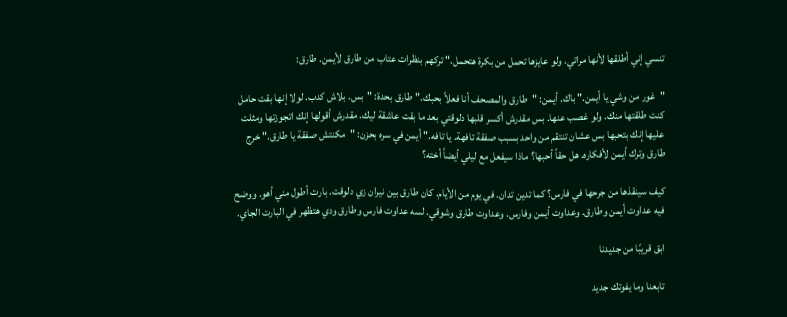تنسي إني أطلقها لأنها مراتي. ولو عايزها تحمل من بكرة هتحمل." تركهم بنظرات عتاب من طارق لأيمن. طارق:

"غور من وشي يا أيمن." باك. أيمن: "طارق والمصحف أنا فعلاً بحبك." طارق بحدة: "بس. بلاش كدب. لولا إنها بقت حامل كنت طلقتها منك. ولو غصب عنها. بس مقدرش أكسر قلبها دلوقتي بعد ما بقت عاشقة ليك. مقدرش أقولها إنك اتجوزتها ومثلت عليها إنك بتحبها بس عشان تنتقم من واحد بسبب صفقة تافهة. يا تافه." أيمن في سره بحزن: "مكنتش صفقة يا طارق." خرج طارق وترك أيمن لأفكاره. هل حقاً أحبها؟ ماذا سيفعل مع ليلي أيضاً أخته؟

كيف سينقذها من جرحها في فارس؟ كما تدين تدان. في يوم من الأيام. كان طارق بين نيران زي دلوقت. بارت أطول مني أهو. ووضح فيه عداوت أيمن وطارق. وعداوت أيمن وفارس. وعداوت طارق وشوقي. لسه عداوت فارس وطارق ودي هتظهر في البارت الجاي.

ابق قريبًا من جديدنا

تابعنا وما يفوتك جديد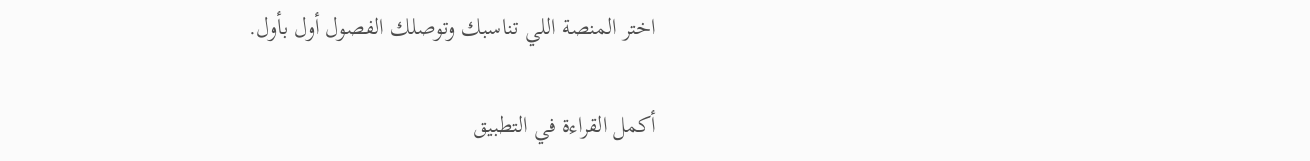اختر المنصة اللي تناسبك وتوصلك الفصول أول بأول.

أكمل القراءة في التطبيق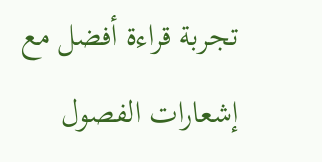تجربة قراءة أفضل مع إشعارات الفصول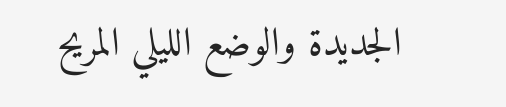الجديدة والوضع الليلي المريح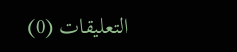التعليقات (0)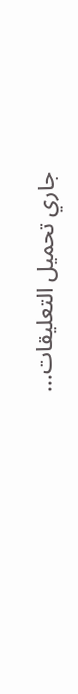جاري تحميل التعليقات...